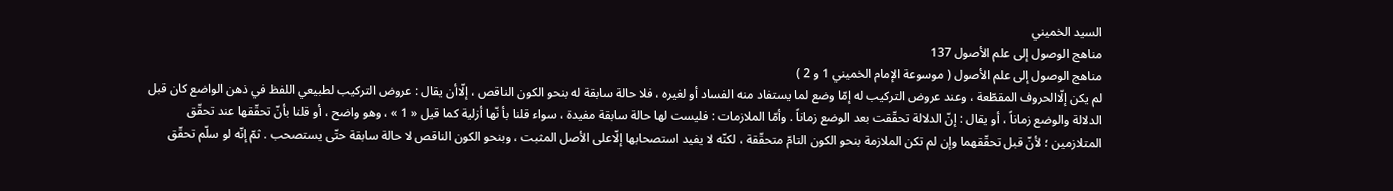السيد الخميني
مناهج الوصول إلى علم الأصول 137
مناهج الوصول إلى علم الأصول ( موسوعة الإمام الخميني 1 و 2 )
لم يكن إلّاالحروف المقطّعة ، وعند عروض التركيب له إمّا وضع لما يستفاد منه الفساد أو لغيره ، فلا حالة سابقة له بنحو الكون الناقص ، إلّاأن يقال : عروض التركيب لطبيعي اللفظ في ذهن الواضع كان قبل الدلالة والوضع زماناً ، أو يقال : إنّ الدلالة تحقّقت بعد الوضع زماناً . وأمّا الملازمات : فليست لها حالة سابقة مفيدة ، سواء قلنا بأ نّها أزلية كما قيل « 1 » ، وهو واضح ، أو قلنا بأنّ تحقّقها عند تحقّق المتلازمين ؛ لأنّ قبل تحقّقهما وإن لم تكن الملازمة بنحو الكون التامّ متحقّقة ، لكنّه لا يفيد استصحابها إلّاعلى الأصل المثبت ، وبنحو الكون الناقص لا حالة سابقة حتّى يستصحب . ثمّ إنّه لو سلّم تحقّق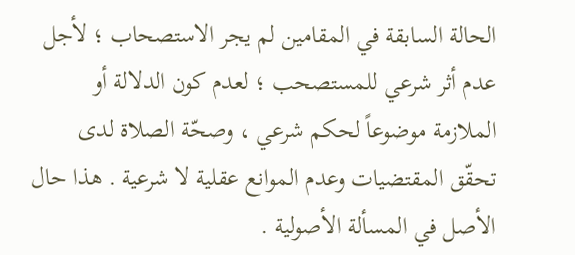الحالة السابقة في المقامين لم يجر الاستصحاب ؛ لأجل عدم أثر شرعي للمستصحب ؛ لعدم كون الدلالة أو الملازمة موضوعاً لحكم شرعي ، وصحّة الصلاة لدى تحقّق المقتضيات وعدم الموانع عقلية لا شرعية . هذا حال الأصل في المسألة الأصولية .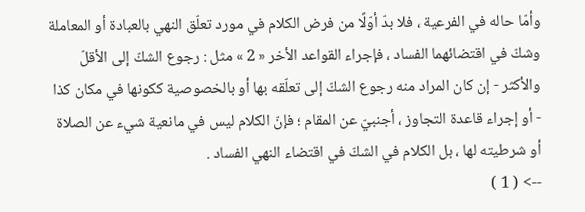وأمّا حاله في الفرعية ، فلا بدّ أوّلًا من فرض الكلام في مورد تعلّق النهي بالعبادة أو المعاملة وشكّ في اقتضائهما الفساد ، فإجراء القواعد الأخر « 2 » مثل : رجوع الشكّ إلى الأقلّ والأكثر - إن كان المراد منه رجوع الشكّ إلى تعلّقه بها أو بالخصوصية ككونها في مكان كذا - أو إجراء قاعدة التجاوز ، أجنبيّ عن المقام ؛ فإنّ الكلام ليس في مانعية شيء عن الصلاة أو شرطيته لها ، بل الكلام في الشكّ في اقتضاء النهي الفساد .
--> ( 1 )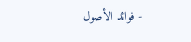- فوائد الأصول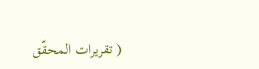( تقريرات المحقّق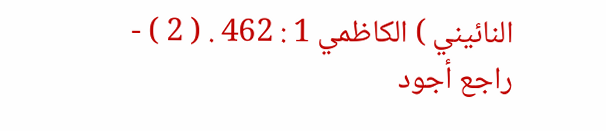النائيني ) الكاظمي 1 : 462 . ( 2 ) - راجع أجود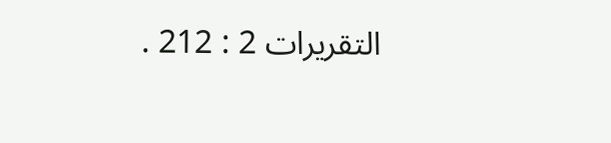التقريرات 2 : 212 .